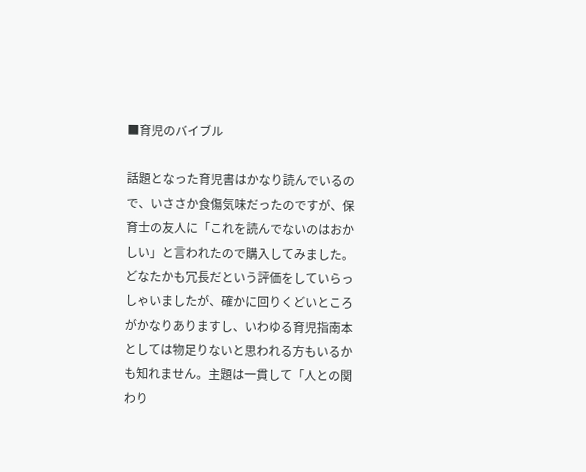■育児のバイブル

話題となった育児書はかなり読んでいるので、いささか食傷気味だったのですが、保育士の友人に「これを読んでないのはおかしい」と言われたので購入してみました。 どなたかも冗長だという評価をしていらっしゃいましたが、確かに回りくどいところがかなりありますし、いわゆる育児指南本としては物足りないと思われる方もいるかも知れません。主題は一貫して「人との関わり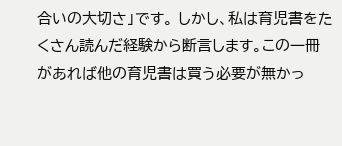合いの大切さ」です。 しかし、私は育児書をたくさん読んだ経験から断言します。この一冊があれば他の育児書は買う必要が無かっ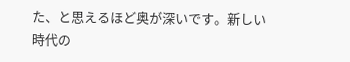た、と思えるほど奥が深いです。新しい時代の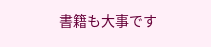書籍も大事です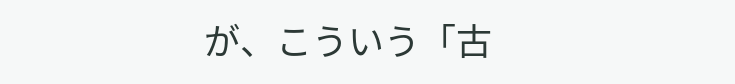が、こういう「古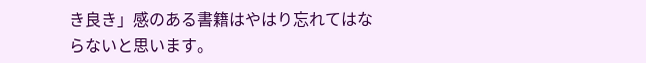き良き」感のある書籍はやはり忘れてはならないと思います。